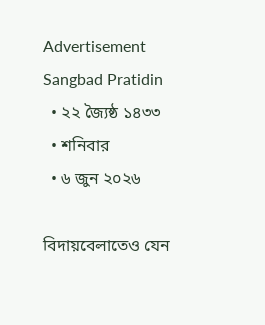Advertisement
Sangbad Pratidin
  • ২২ জ্যৈষ্ঠ ১৪৩৩
  • শনিবার
  • ৬ জুন ২০২৬

বিদায়বেলাতেও যেন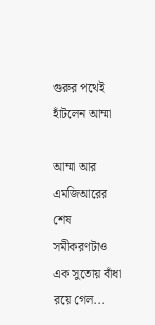গুরুর পথেই হাঁটলেন আম্মা

আম্মা আর এমজিআরের শেষ সমীকরণটাও এক সুতোয় বাঁধা রয়ে গেল...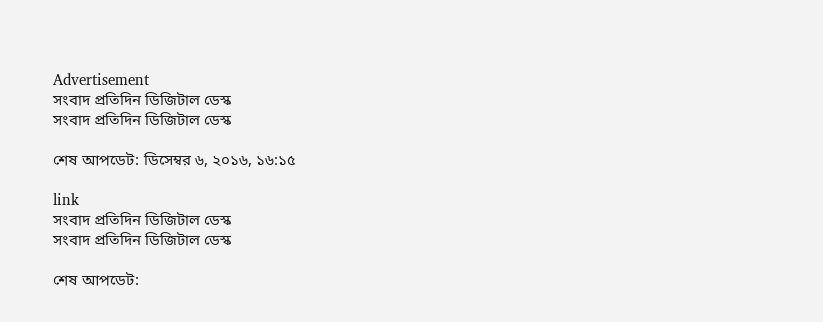Advertisement
সংবাদ প্রতিদিন ডিজিটাল ডেস্ক
সংবাদ প্রতিদিন ডিজিটাল ডেস্ক

শেষ আপডেট: ডিসেম্বর ৬, ২০১৬, ১৬:১৫

link
সংবাদ প্রতিদিন ডিজিটাল ডেস্ক
সংবাদ প্রতিদিন ডিজিটাল ডেস্ক

শেষ আপডেট: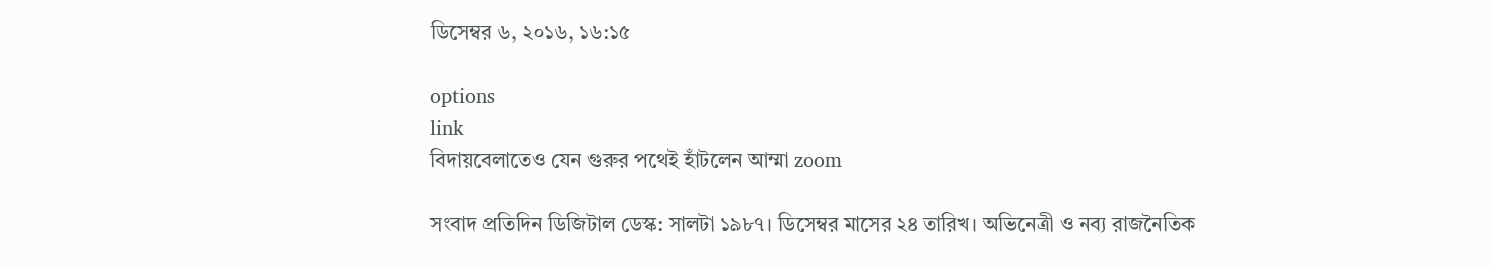ডিসেম্বর ৬, ২০১৬, ১৬:১৫

options
link
বিদায়বেলাতেও যেন গুরুর পথেই হাঁটলেন আম্মা zoom

সংবাদ প্রতিদিন ডিজিটাল ডেস্ক: সালটা ১৯৮৭। ডিসেম্বর মাসের ২৪ তারিখ। অভিনেত্রী ও নব্য রাজনৈতিক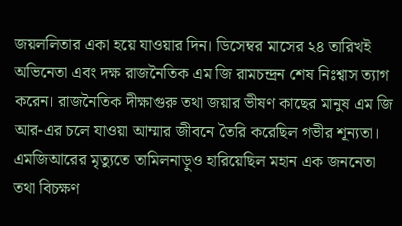জয়ললিতার একা হয়ে যাওয়ার দিন। ডিসেম্বর মাসের ২৪ তারিখই অভিনেতা এবং দক্ষ রাজনৈতিক এম জি রামচন্দ্রন শেষ নিঃশ্বাস ত্যাগ করেন। রাজনৈতিক দীক্ষাগুরু তথা জয়ার ভীষণ কাছের মানুষ এম জি আর-এর চলে যাওয়া আম্মার জীবনে তৈরি করেছিল গভীর শূন্যতা। এমজিআরের মৃত্যুতে তামিলনাড়ুও হারিয়েছিল মহান এক জননেতা তথা বিচক্ষণ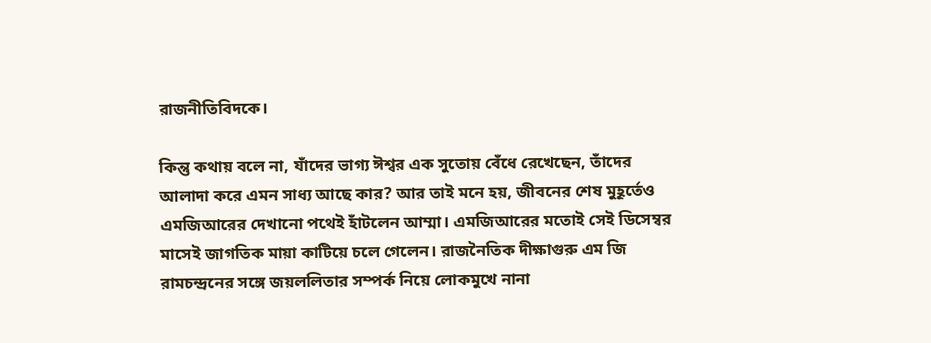রাজনীতিবিদকে।

কিন্তু কথায় বলে না, যাঁদের ভাগ্য ঈশ্বর এক সুতোয় বেঁধে রেখেছেন, তাঁদের আলাদা করে এমন সাধ্য আছে কার? আর তাই মনে হয়, জীবনের শেষ মুহূর্তেও এমজিআরের দেখানো পথেই হাঁটলেন আম্মা। এমজিআরের মতোই সেই ডিসেম্বর মাসেই জাগতিক মায়া কাটিয়ে চলে গেলেন। রাজনৈতিক দীক্ষাগুরু এম জি রামচন্দ্রনের সঙ্গে জয়ললিতার সম্পর্ক নিয়ে লোকমুখে নানা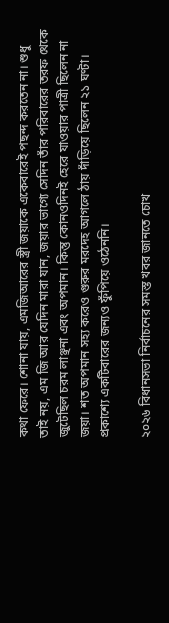কথা ফেরে। শোনা যায়, এমজিআরের স্ত্রী জয়াকে একেবারেই পছন্দ করতেন না। শুধু তাই নয়, এম জি আর যেদিন মারা যান, জয়ার ভাগ্যে সেদিন তাঁর পরিবারের তরফ থেকে জুটেছিল চরম লাঞ্ছনা এবং অপমান। কিন্তু কোনওদিনই হেরে যাওয়ার পাত্রী ছিলেন না জয়া। শত অপমান সহ্য করেও গুরুর মরদেহ আগলে ঠায় দাঁড়িয়ে ছিলেন ২১ ঘণ্টা। প্রকাশ্যে একটিবারের জন্যও ফুঁপিয়ে ওঠেননি।

২০২৬ বিধানসভা নির্বাচনের সমস্ত খবর জানতে চোখ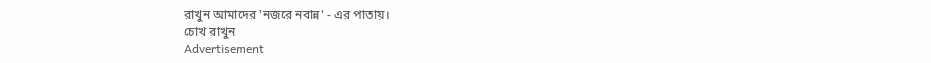রাখুন আমাদের 'নজরে নবান্ন' - এর পাতায়।
চোখ রাখুন
Advertisement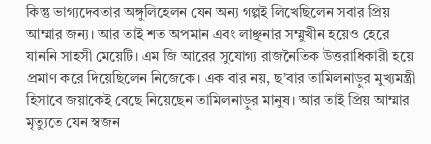কিন্তু ভাগ্যদেবতার অঙ্গুলিহেলন যেন অন্য গল্পই লিখেছিলেন সবার প্রিয় আম্মার জন্য। আর তাই শত অপমান এবং লাঞ্ছনার সম্মুখীন হয়েও হেরে যাননি সাহসী মেয়েটি। এম জি আরের সুযোগ্য রাজনৈতিক উত্তরাধিকারী হয়ে প্রমাণ করে দিয়েছিলেন নিজেকে। এক বার নয়, ছ’বার তামিলনাড়ুর মুখ্যমন্ত্রী হিসাবে জয়াকেই বেছে নিয়েছেন তামিলনাড়ুর মানুষ। আর তাই প্রিয় আম্মার মৃত্যুতে যেন স্বজন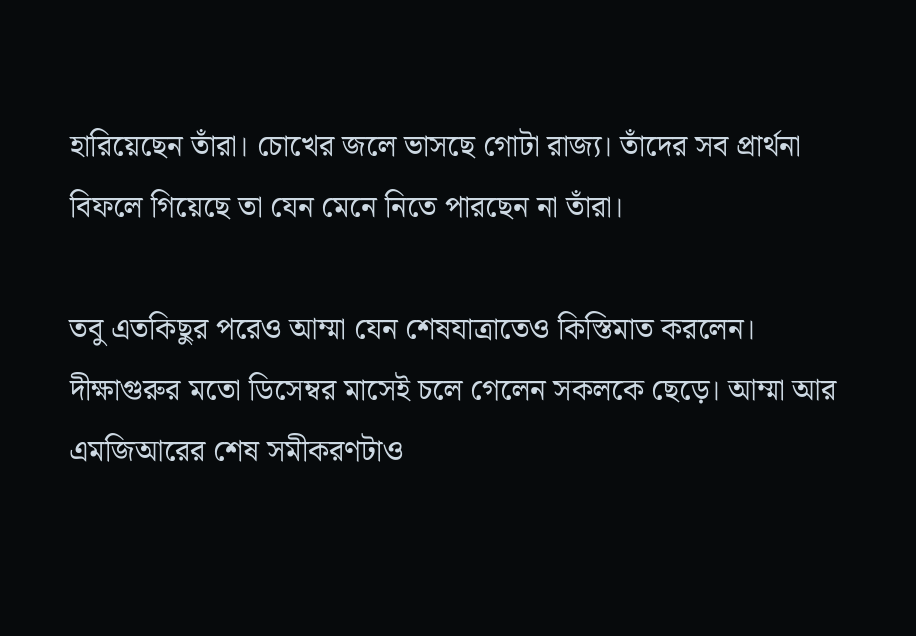হারিয়েছেন তাঁরা। চোখের জলে ভাসছে গোটা রাজ্য। তাঁদের সব প্রার্থনা বিফলে গিয়েছে তা যেন মেনে নিতে পারছেন না তাঁরা।

তবু এতকিছুর পরেও আম্মা যেন শেষযাত্রাতেও কিস্তিমাত করলেন। দীক্ষাগুরুর মতো ডিসেম্বর মাসেই চলে গেলেন সকলকে ছেড়ে। আম্মা আর এমজিআরের শেষ সমীকরণটাও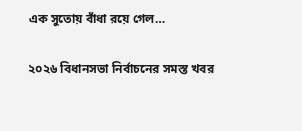এক সুতোয় বাঁধা রয়ে গেল…

২০২৬ বিধানসভা নির্বাচনের সমস্ত খবর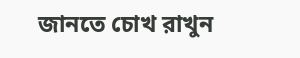জানতে চোখ রাখুন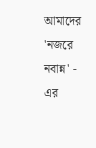আমাদের 'নজরে নবান্ন' - এর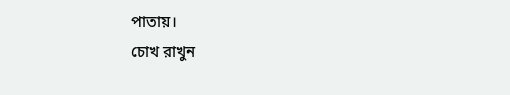পাতায়।
চোখ রাখুন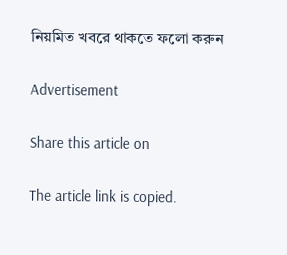নিয়মিত খবরে থাকতে ফলো করুন

Advertisement

Share this article on

The article link is copied.